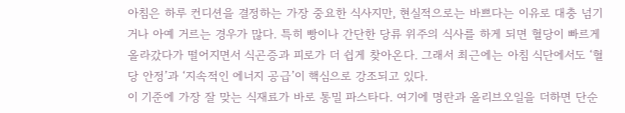아침은 하루 컨디션을 결정하는 가장 중요한 식사지만, 현실적으로는 바쁘다는 이유로 대충 넘기거나 아예 거르는 경우가 많다. 특히 빵이나 간단한 당류 위주의 식사를 하게 되면 혈당이 빠르게 올라갔다가 떨어지면서 식곤증과 피로가 더 쉽게 찾아온다. 그래서 최근에는 아침 식단에서도 ‘혈당 안정’과 ‘지속적인 에너지 공급’이 핵심으로 강조되고 있다.
이 기준에 가장 잘 맞는 식재료가 바로 통밀 파스타다. 여기에 명란과 올리브오일을 더하면 단순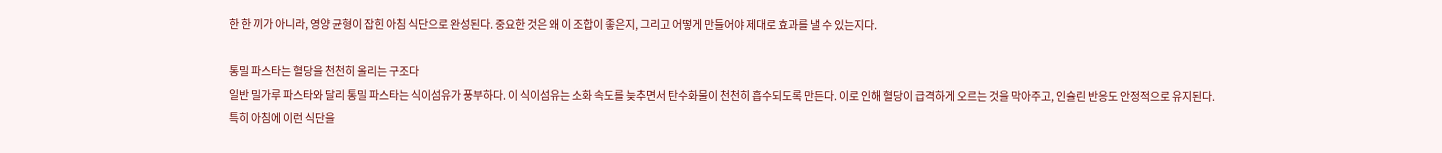한 한 끼가 아니라, 영양 균형이 잡힌 아침 식단으로 완성된다. 중요한 것은 왜 이 조합이 좋은지, 그리고 어떻게 만들어야 제대로 효과를 낼 수 있는지다.

통밀 파스타는 혈당을 천천히 올리는 구조다
일반 밀가루 파스타와 달리 통밀 파스타는 식이섬유가 풍부하다. 이 식이섬유는 소화 속도를 늦추면서 탄수화물이 천천히 흡수되도록 만든다. 이로 인해 혈당이 급격하게 오르는 것을 막아주고, 인슐린 반응도 안정적으로 유지된다.
특히 아침에 이런 식단을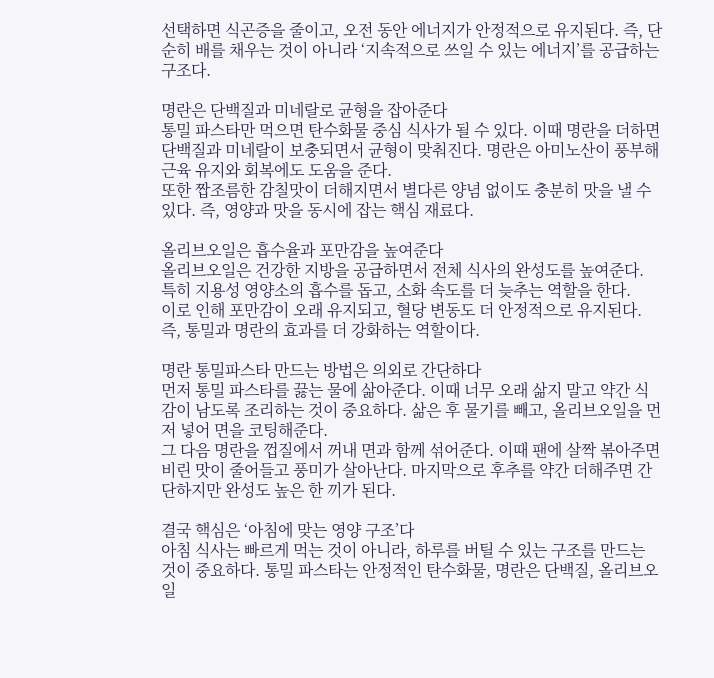선택하면 식곤증을 줄이고, 오전 동안 에너지가 안정적으로 유지된다. 즉, 단순히 배를 채우는 것이 아니라 ‘지속적으로 쓰일 수 있는 에너지’를 공급하는 구조다.

명란은 단백질과 미네랄로 균형을 잡아준다
통밀 파스타만 먹으면 탄수화물 중심 식사가 될 수 있다. 이때 명란을 더하면 단백질과 미네랄이 보충되면서 균형이 맞춰진다. 명란은 아미노산이 풍부해 근육 유지와 회복에도 도움을 준다.
또한 짭조름한 감칠맛이 더해지면서 별다른 양념 없이도 충분히 맛을 낼 수 있다. 즉, 영양과 맛을 동시에 잡는 핵심 재료다.

올리브오일은 흡수율과 포만감을 높여준다
올리브오일은 건강한 지방을 공급하면서 전체 식사의 완성도를 높여준다. 특히 지용성 영양소의 흡수를 돕고, 소화 속도를 더 늦추는 역할을 한다.
이로 인해 포만감이 오래 유지되고, 혈당 변동도 더 안정적으로 유지된다. 즉, 통밀과 명란의 효과를 더 강화하는 역할이다.

명란 통밀파스타 만드는 방법은 의외로 간단하다
먼저 통밀 파스타를 끓는 물에 삶아준다. 이때 너무 오래 삶지 말고 약간 식감이 남도록 조리하는 것이 중요하다. 삶은 후 물기를 빼고, 올리브오일을 먼저 넣어 면을 코팅해준다.
그 다음 명란을 껍질에서 꺼내 면과 함께 섞어준다. 이때 팬에 살짝 볶아주면 비린 맛이 줄어들고 풍미가 살아난다. 마지막으로 후추를 약간 더해주면 간단하지만 완성도 높은 한 끼가 된다.

결국 핵심은 ‘아침에 맞는 영양 구조’다
아침 식사는 빠르게 먹는 것이 아니라, 하루를 버틸 수 있는 구조를 만드는 것이 중요하다. 통밀 파스타는 안정적인 탄수화물, 명란은 단백질, 올리브오일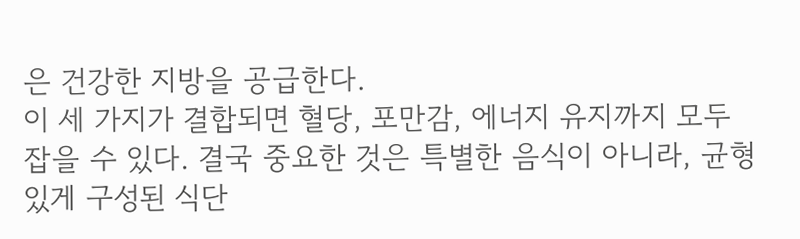은 건강한 지방을 공급한다.
이 세 가지가 결합되면 혈당, 포만감, 에너지 유지까지 모두 잡을 수 있다. 결국 중요한 것은 특별한 음식이 아니라, 균형 있게 구성된 식단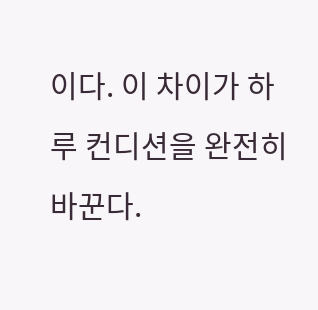이다. 이 차이가 하루 컨디션을 완전히 바꾼다.